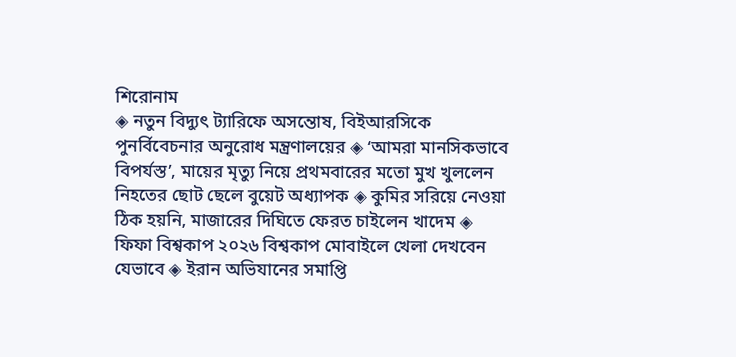শিরোনাম
◈ নতুন বিদ্যুৎ ট্যারিফে অসন্তোষ, বিইআরসিকে পুনর্বিবেচনার অনুরোধ মন্ত্রণালয়ের ◈ ‘আমরা মানসিকভাবে বিপর্যস্ত’, মায়ের মৃত্যু নিয়ে প্রথমবারের মতো মুখ খুললেন নিহতের ছোট ছেলে বুয়েট অধ্যাপক ◈ কুমির সরিয়ে নেওয়া ঠিক হয়নি, মাজারের দিঘিতে ফেরত চাইলেন খাদেম ◈ ফিফা বিশ্বকাপ ২০২৬ বিশ্বকাপ মোবাইলে খেলা দেখবেন যেভাবে ◈ ইরান অভিযানের সমাপ্তি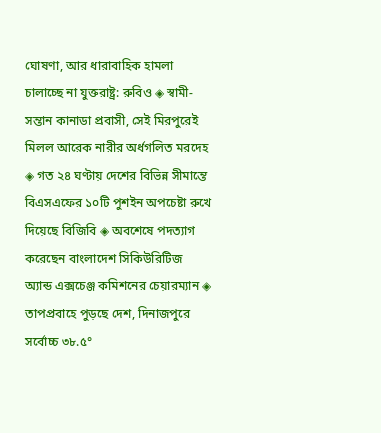ঘোষণা, আর ধারাবাহিক হামলা চালাচ্ছে না যুক্তরাষ্ট্র: রুবিও ◈ স্বামী-সন্তান কানাডা প্রবাসী, সেই মিরপুরেই মিলল আরেক নারীর অর্ধগলিত মরদেহ ◈ গত ২৪ ঘণ্টায় দেশের বিভিন্ন সীমান্তে বিএসএফের ১০টি পুশইন অপচেষ্টা রুখে দিয়েছে বিজিবি ◈ অবশেষে পদত্যাগ করেছেন বাংলাদেশ সিকিউরিটিজ অ্যান্ড এক্সচেঞ্জ কমিশনের চেয়ারম্যান ◈ তাপপ্রবাহে পুড়ছে দেশ, দিনাজপুরে সর্বোচ্চ ৩৮.৫°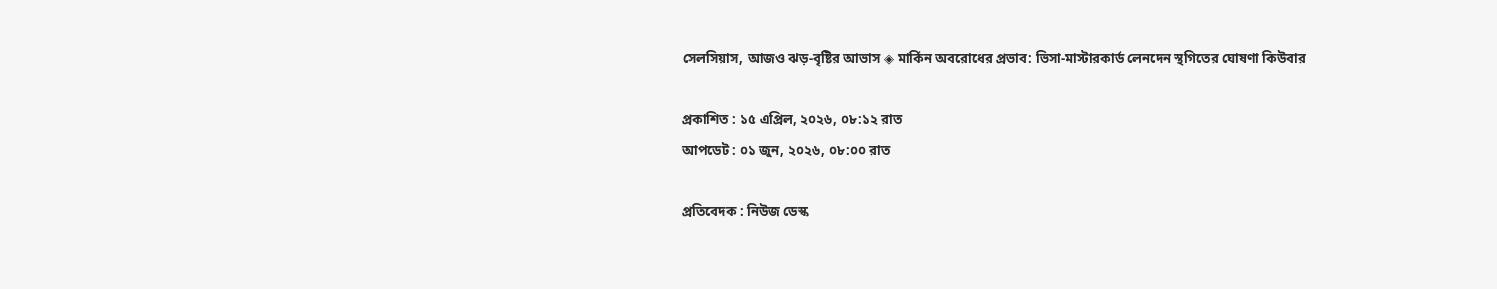সেলসিয়াস, আজও ঝড়-বৃষ্টির আভাস ◈ মার্কিন অবরোধের প্রভাব: ভিসা-মাস্টারকার্ড লেনদেন স্থগিতের ঘোষণা কিউবার

প্রকাশিত : ১৫ এপ্রিল, ২০২৬, ০৮:১২ রাত
আপডেট : ০১ জুন, ২০২৬, ০৮:০০ রাত

প্রতিবেদক : নিউজ ডেস্ক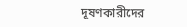দূষণকারীদের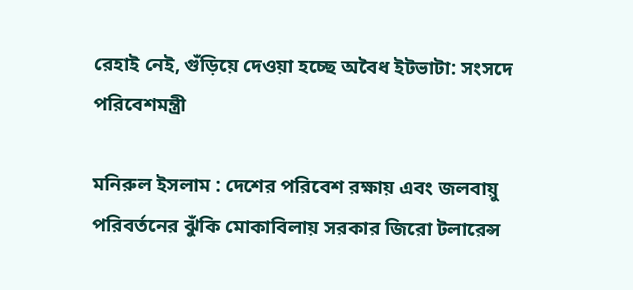রেহাই নেই, গুঁড়িয়ে দেওয়া হচ্ছে অবৈধ ইটভাটা: সংসদে পরিবেশমন্ত্রী

মনিরুল ইসলাম : দেশের পরিবেশ রক্ষায় এবং জলবায়ু পরিবর্তনের ঝুঁকি মোকাবিলায় সরকার জিরো টলারেন্স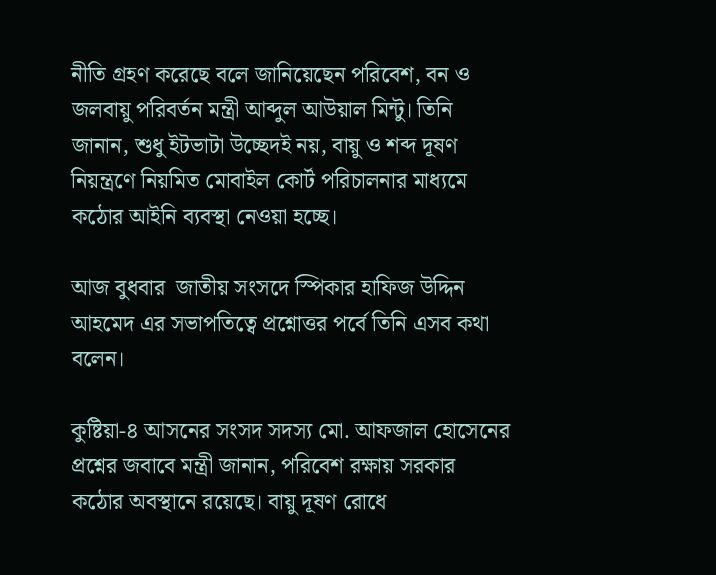নীতি গ্রহণ করেছে বলে জানিয়েছেন পরিবেশ, বন ও জলবায়ু পরিবর্তন মন্ত্রী আব্দুল আউয়াল মিন্টু। তিনি জানান, শুধু ইটভাটা উচ্ছেদই নয়, বায়ু ও শব্দ দূষণ নিয়ন্ত্রণে নিয়মিত মোবাইল কোর্ট পরিচালনার মাধ্যমে কঠোর আইনি ব্যবস্থা নেওয়া হচ্ছে।

আজ বুধবার  জাতীয় সংসদে স্পিকার হাফিজ উদ্দিন আহমেদ এর সভাপতিত্বে প্রশ্নোত্তর পর্বে তিনি এসব কথা বলেন।

কুষ্টিয়া-৪ আসনের সংসদ সদস্য মো. আফজাল হোসেনের প্রশ্নের জবাবে মন্ত্রী জানান, পরিবেশ রক্ষায় সরকার কঠোর অবস্থানে রয়েছে। বায়ু দূষণ রোধে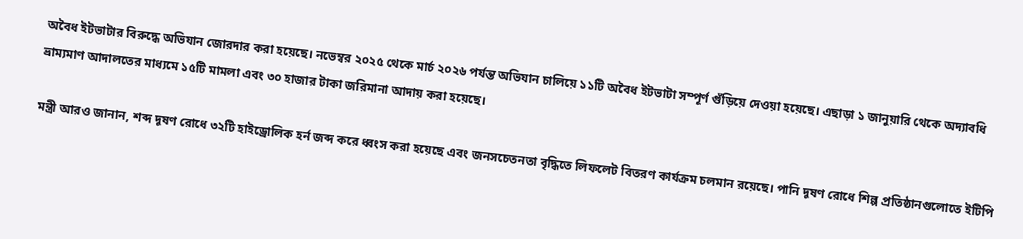অবৈধ ইটভাটার বিরুদ্ধে অভিযান জোরদার করা হয়েছে। নভেম্বর ২০২৫ থেকে মার্চ ২০২৬ পর্যন্ত অভিযান চালিয়ে ১১টি অবৈধ ইটভাটা সম্পূর্ণ গুঁড়িয়ে দেওয়া হয়েছে। এছাড়া ১ জানুয়ারি থেকে অদ্যাবধি ভ্রাম্যমাণ আদালতের মাধ্যমে ১৫টি মামলা এবং ৩০ হাজার টাকা জরিমানা আদায় করা হয়েছে।

মন্ত্রী আরও জানান, শব্দ দূষণ রোধে ৩২টি হাইড্রোলিক হর্ন জব্দ করে ধ্বংস করা হয়েছে এবং জনসচেতনতা বৃদ্ধিতে লিফলেট বিতরণ কার্যক্রম চলমান রয়েছে। পানি দূষণ রোধে শিল্প প্রতিষ্ঠানগুলোতে ইটিপি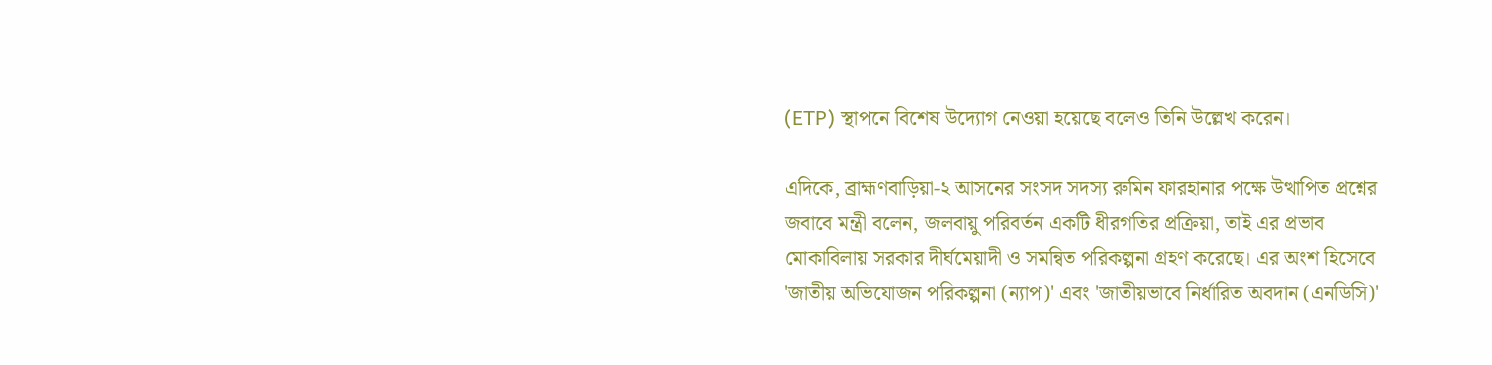(ETP) স্থাপনে বিশেষ উদ্যোগ নেওয়া হয়েছে বলেও তিনি উল্লেখ করেন।

এদিকে, ব্রাহ্মণবাড়িয়া-২ আসনের সংসদ সদস্য রুমিন ফারহানার পক্ষে উত্থাপিত প্রশ্নের জবাবে মন্ত্রী বলেন, জলবায়ু পরিবর্তন একটি ধীরগতির প্রক্রিয়া, তাই এর প্রভাব মোকাবিলায় সরকার দীর্ঘমেয়াদী ও সমন্বিত পরিকল্পনা গ্রহণ করেছে। এর অংশ হিসেবে 'জাতীয় অভিযোজন পরিকল্পনা (ন্যাপ)' এবং 'জাতীয়ভাবে নির্ধারিত অবদান (এনডিসি)'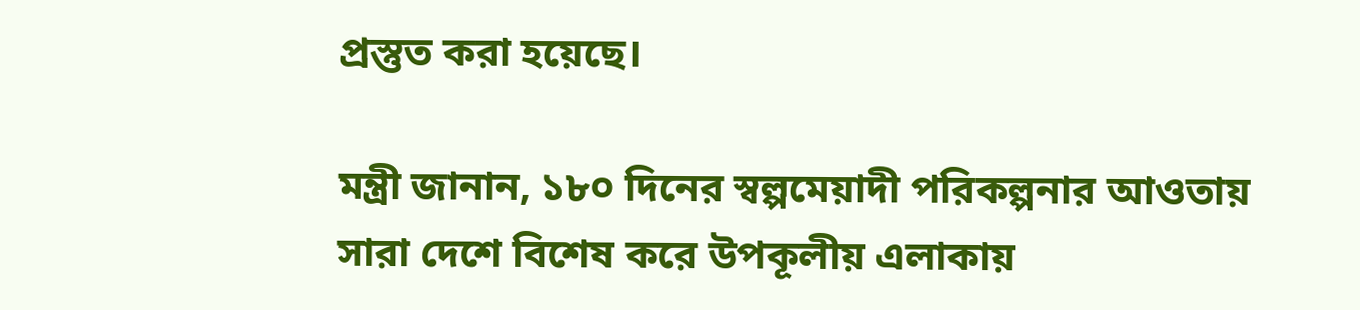প্রস্তুত করা হয়েছে।

মন্ত্রী জানান, ১৮০ দিনের স্বল্পমেয়াদী পরিকল্পনার আওতায় সারা দেশে বিশেষ করে উপকূলীয় এলাকায়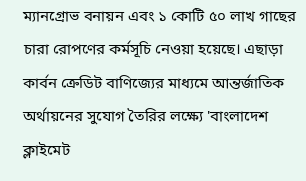ম্যানগ্রোভ বনায়ন এবং ১ কোটি ৫০ লাখ গাছের চারা রোপণের কর্মসূচি নেওয়া হয়েছে। এছাড়া কার্বন ক্রেডিট বাণিজ্যের মাধ্যমে আন্তর্জাতিক অর্থায়নের সুযোগ তৈরির লক্ষ্যে 'বাংলাদেশ ক্লাইমেট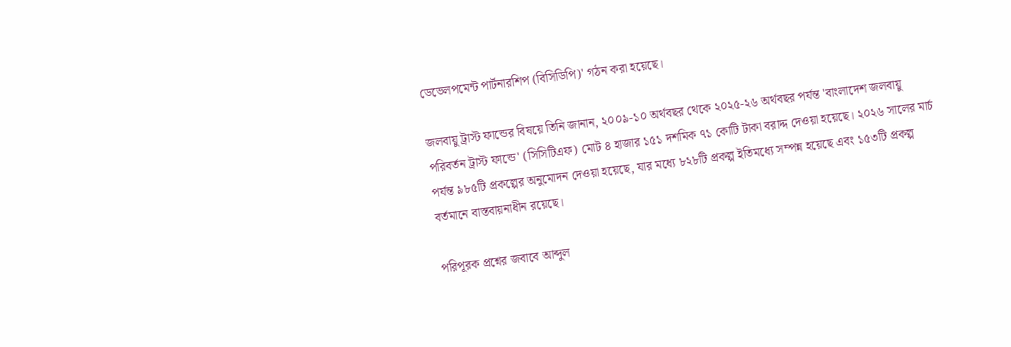ডেভেলপমেন্ট পার্টনারশিপ (বিসিডিপি)' গঠন করা হয়েছে।

জলবায়ু ট্রাস্ট ফান্ডের বিষয়ে তিনি জানান, ২০০৯-১০ অর্থবছর থেকে ২০২৫-২৬ অর্থবছর পর্যন্ত 'বাংলাদেশ জলবায়ু পরিবর্তন ট্রাস্ট ফান্ডে' (সিসিটিএফ) মোট ৪ হাজার ১৫১ দশমিক ৭১ কোটি টাকা বরাদ্দ দেওয়া হয়েছে। ২০২৬ সালের মার্চ পর্যন্ত ৯৮৫টি প্রকল্পের অনুমোদন দেওয়া হয়েছে, যার মধ্যে ৮২৮টি প্রকল্প ইতিমধ্যে সম্পন্ন হয়েছে এবং ১৫৩টি প্রকল্প বর্তমানে বাস্তবায়নাধীন রয়েছে।

পরিপূরক প্রশ্নের জবাবে আব্দুল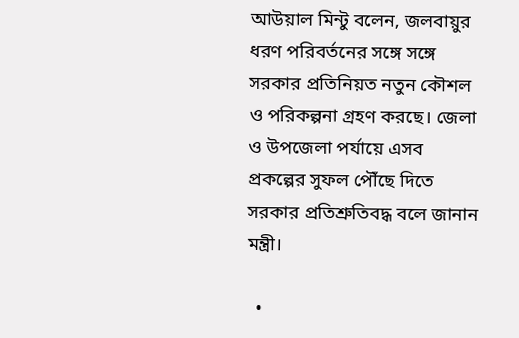আউয়াল মিন্টু বলেন, জলবায়ুর ধরণ পরিবর্তনের সঙ্গে সঙ্গে সরকার প্রতিনিয়ত নতুন কৌশল ও পরিকল্পনা গ্রহণ করছে। জেলা ও উপজেলা পর্যায়ে এসব প্রকল্পের সুফল পৌঁছে দিতে সরকার প্রতিশ্রুতিবদ্ধ বলে জানান মন্ত্রী।

  •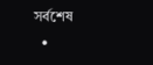সর্বশেষ
  •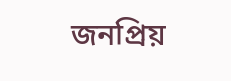জনপ্রিয়